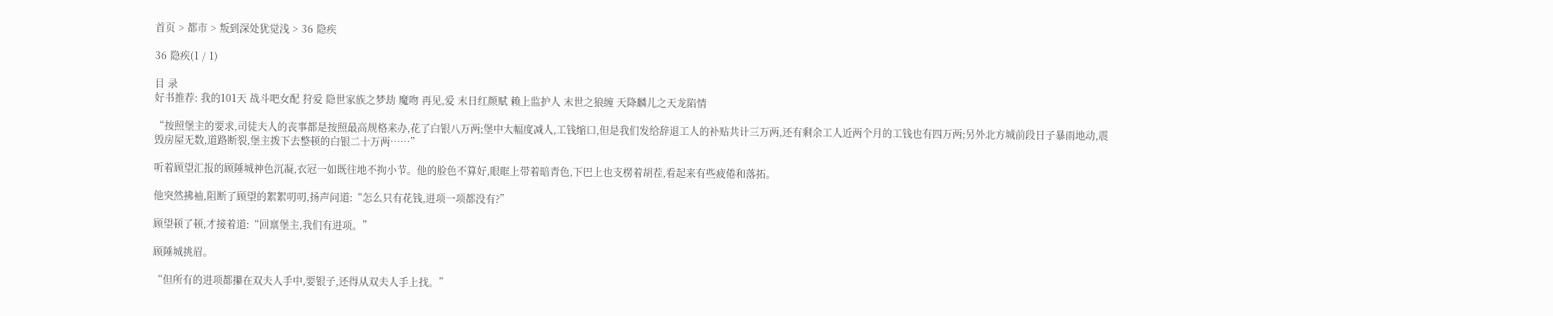首页 > 都市 > 叛到深处犹觉浅 > 36 隐疾

36 隐疾(1 / 1)

目 录
好书推荐: 我的101天 战斗吧女配 狩爱 隐世家族之梦劫 魔吻 再见,爱 末日红颜赋 赖上监护人 末世之狼缠 天降麟儿之天龙陷情

“按照堡主的要求,司徒夫人的丧事都是按照最高规格来办,花了白银八万两;堡中大幅度减人,工钱缩口,但是我们发给辞退工人的补贴共计三万两,还有剩余工人近两个月的工钱也有四万两;另外北方城前段日子暴雨地动,震毁房屋无数,道路断裂,堡主拨下去整顿的白银二十万两……”

听着顾望汇报的顾陲城神色沉凝,衣冠一如既往地不拘小节。他的脸色不算好,眼眶上带着暗青色,下巴上也支楞着胡茬,看起来有些疲倦和落拓。

他突然拂袖,阻断了顾望的絮絮叨叨,扬声问道:“怎么只有花钱,进项一项都没有?”

顾望顿了顿,才接着道:“回禀堡主,我们有进项。”

顾陲城挑眉。

“但所有的进项都攥在双夫人手中,要银子,还得从双夫人手上找。”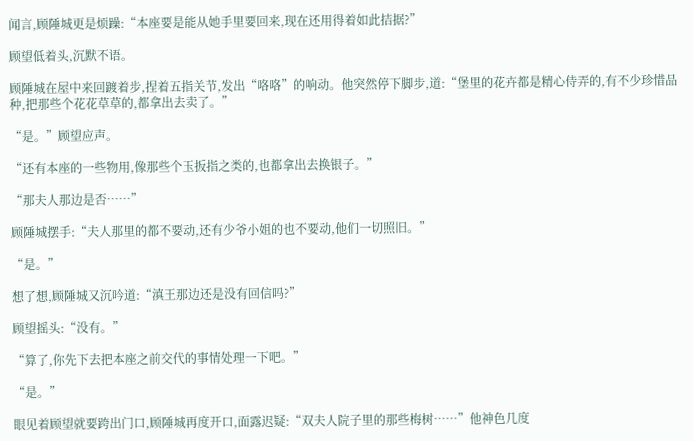闻言,顾陲城更是烦躁:“本座要是能从她手里要回来,现在还用得着如此拮据?”

顾望低着头,沉默不语。

顾陲城在屋中来回踱着步,捏着五指关节,发出“咯咯”的响动。他突然停下脚步,道:“堡里的花卉都是精心侍弄的,有不少珍惜品种,把那些个花花草草的,都拿出去卖了。”

“是。”顾望应声。

“还有本座的一些物用,像那些个玉扳指之类的,也都拿出去换银子。”

“那夫人那边是否……”

顾陲城摆手:“夫人那里的都不要动,还有少爷小姐的也不要动,他们一切照旧。”

“是。”

想了想,顾陲城又沉吟道:“滇王那边还是没有回信吗?”

顾望摇头:“没有。”

“算了,你先下去把本座之前交代的事情处理一下吧。”

“是。”

眼见着顾望就要跨出门口,顾陲城再度开口,面露迟疑:“双夫人院子里的那些梅树……”他神色几度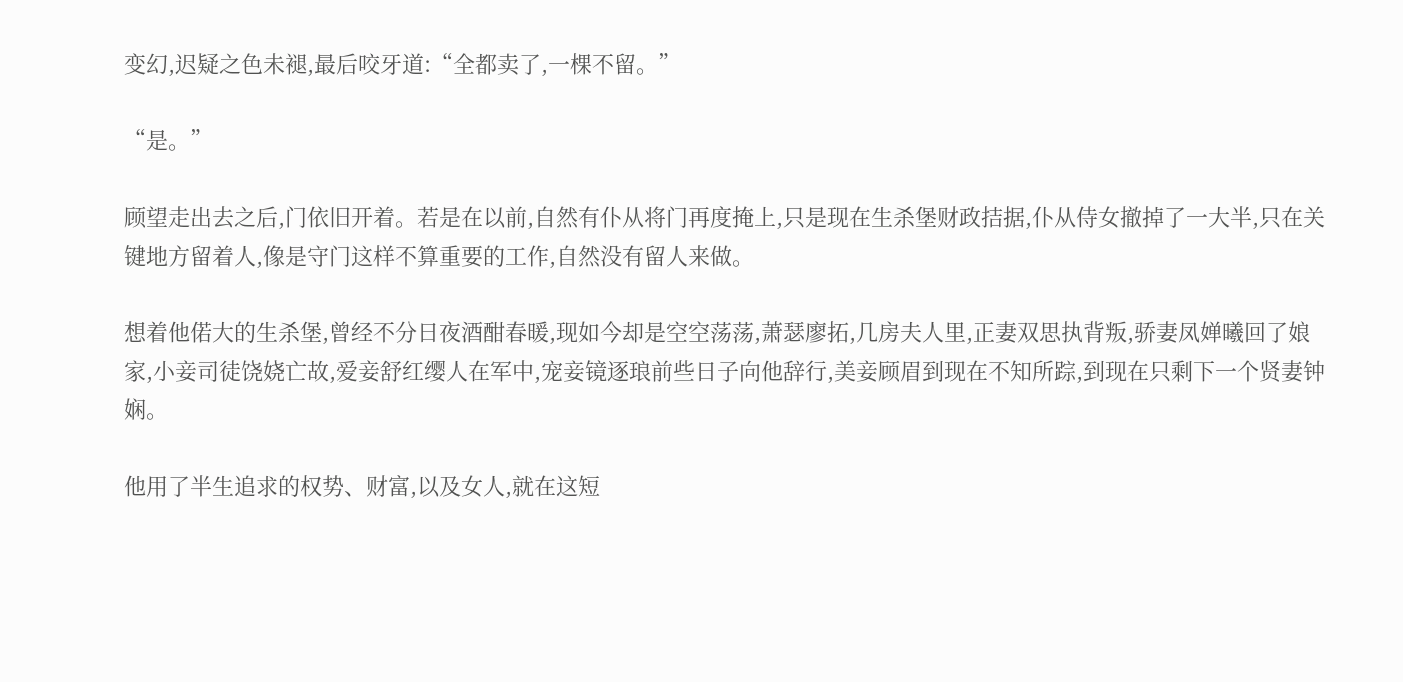变幻,迟疑之色未褪,最后咬牙道:“全都卖了,一棵不留。”

“是。”

顾望走出去之后,门依旧开着。若是在以前,自然有仆从将门再度掩上,只是现在生杀堡财政拮据,仆从侍女撤掉了一大半,只在关键地方留着人,像是守门这样不算重要的工作,自然没有留人来做。

想着他偌大的生杀堡,曾经不分日夜酒酣春暖,现如今却是空空荡荡,萧瑟廖拓,几房夫人里,正妻双思执背叛,骄妻凤婵曦回了娘家,小妾司徒饶娆亡故,爱妾舒红缨人在军中,宠妾镜逐琅前些日子向他辞行,美妾顾眉到现在不知所踪,到现在只剩下一个贤妻钟娴。

他用了半生追求的权势、财富,以及女人,就在这短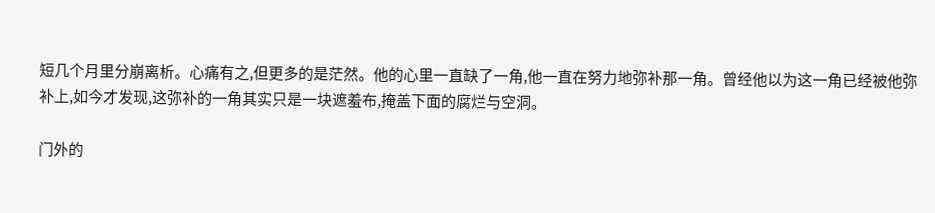短几个月里分崩离析。心痛有之,但更多的是茫然。他的心里一直缺了一角,他一直在努力地弥补那一角。曾经他以为这一角已经被他弥补上,如今才发现,这弥补的一角其实只是一块遮羞布,掩盖下面的腐烂与空洞。

门外的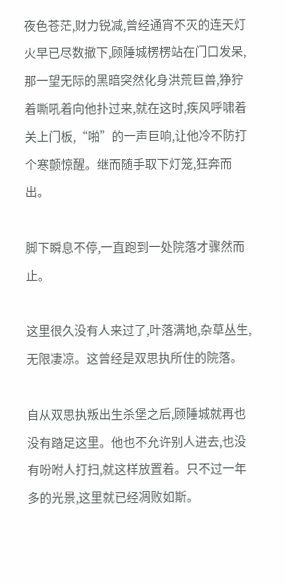夜色苍茫,财力锐减,曾经通宵不灭的连天灯火早已尽数撤下,顾陲城楞楞站在门口发呆,那一望无际的黑暗突然化身洪荒巨兽,狰狞着嘶吼着向他扑过来,就在这时,疾风呼啸着关上门板,“啪”的一声巨响,让他冷不防打个寒颤惊醒。继而随手取下灯笼,狂奔而出。

脚下瞬息不停,一直跑到一处院落才骤然而止。

这里很久没有人来过了,叶落满地,杂草丛生,无限凄凉。这曾经是双思执所住的院落。

自从双思执叛出生杀堡之后,顾陲城就再也没有踏足这里。他也不允许别人进去,也没有吩咐人打扫,就这样放置着。只不过一年多的光景,这里就已经凋败如斯。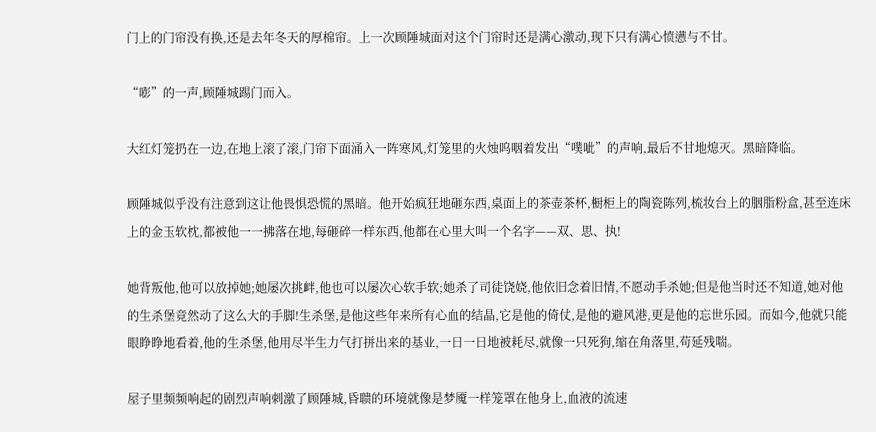门上的门帘没有换,还是去年冬天的厚棉帘。上一次顾陲城面对这个门帘时还是满心激动,现下只有满心愤懑与不甘。

“嘭”的一声,顾陲城踢门而入。

大红灯笼扔在一边,在地上滚了滚,门帘下面涌入一阵寒风,灯笼里的火烛呜咽着发出“噗呲”的声响,最后不甘地熄灭。黑暗降临。

顾陲城似乎没有注意到这让他畏惧恐慌的黑暗。他开始疯狂地砸东西,桌面上的茶壶茶杯,橱柜上的陶瓷陈列,梳妆台上的胭脂粉盒,甚至连床上的金玉软枕,都被他一一拂落在地,每砸碎一样东西,他都在心里大叫一个名字——双、思、执!

她背叛他,他可以放掉她;她屡次挑衅,他也可以屡次心软手软;她杀了司徒饶娆,他依旧念着旧情,不愿动手杀她;但是他当时还不知道,她对他的生杀堡竟然动了这么大的手脚!生杀堡,是他这些年来所有心血的结晶,它是他的倚仗,是他的避风港,更是他的忘世乐园。而如今,他就只能眼睁睁地看着,他的生杀堡,他用尽半生力气打拼出来的基业,一日一日地被耗尽,就像一只死狗,缩在角落里,苟延残喘。

屋子里频频响起的剧烈声响刺激了顾陲城,昏聩的环境就像是梦魇一样笼罩在他身上,血液的流速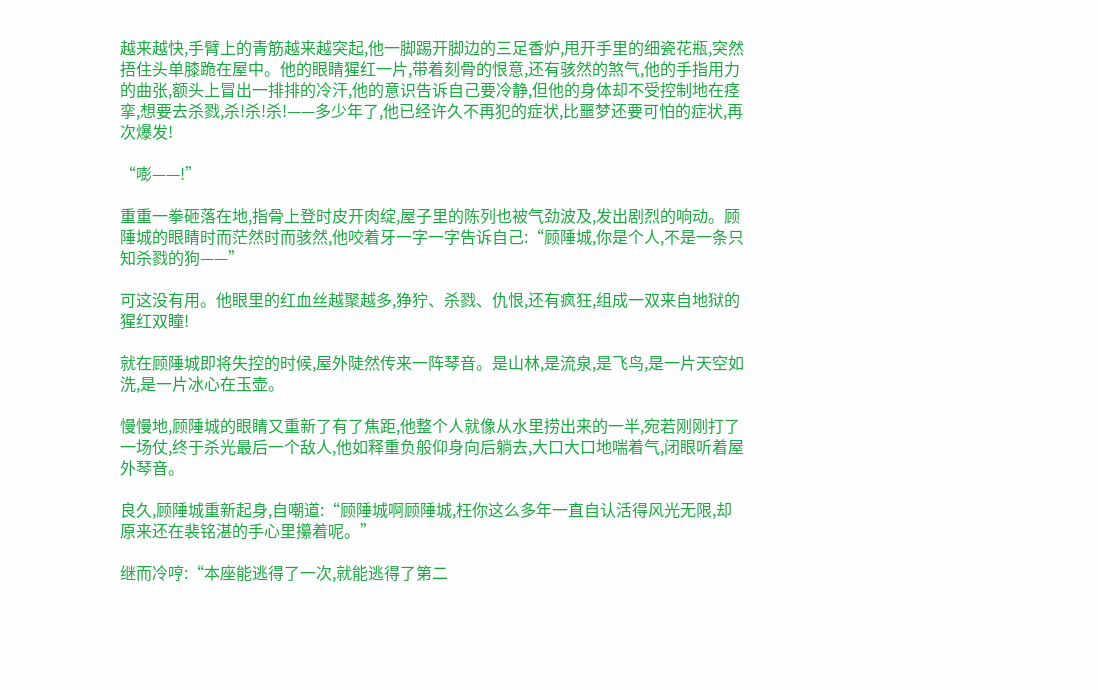越来越快,手臂上的青筋越来越突起,他一脚踢开脚边的三足香炉,甩开手里的细瓷花瓶,突然捂住头单膝跪在屋中。他的眼睛猩红一片,带着刻骨的恨意,还有骇然的煞气,他的手指用力的曲张,额头上冒出一排排的冷汗,他的意识告诉自己要冷静,但他的身体却不受控制地在痉挛,想要去杀戮,杀!杀!杀!——多少年了,他已经许久不再犯的症状,比噩梦还要可怕的症状,再次爆发!

“嘭——!”

重重一拳砸落在地,指骨上登时皮开肉绽,屋子里的陈列也被气劲波及,发出剧烈的响动。顾陲城的眼睛时而茫然时而骇然,他咬着牙一字一字告诉自己:“顾陲城,你是个人,不是一条只知杀戮的狗——”

可这没有用。他眼里的红血丝越聚越多,狰狞、杀戮、仇恨,还有疯狂,组成一双来自地狱的猩红双瞳!

就在顾陲城即将失控的时候,屋外陡然传来一阵琴音。是山林,是流泉,是飞鸟,是一片天空如洗,是一片冰心在玉壶。

慢慢地,顾陲城的眼睛又重新了有了焦距,他整个人就像从水里捞出来的一半,宛若刚刚打了一场仗,终于杀光最后一个敌人,他如释重负般仰身向后躺去,大口大口地喘着气,闭眼听着屋外琴音。

良久,顾陲城重新起身,自嘲道:“顾陲城啊顾陲城,枉你这么多年一直自认活得风光无限,却原来还在裴铭湛的手心里攥着呢。”

继而冷哼:“本座能逃得了一次,就能逃得了第二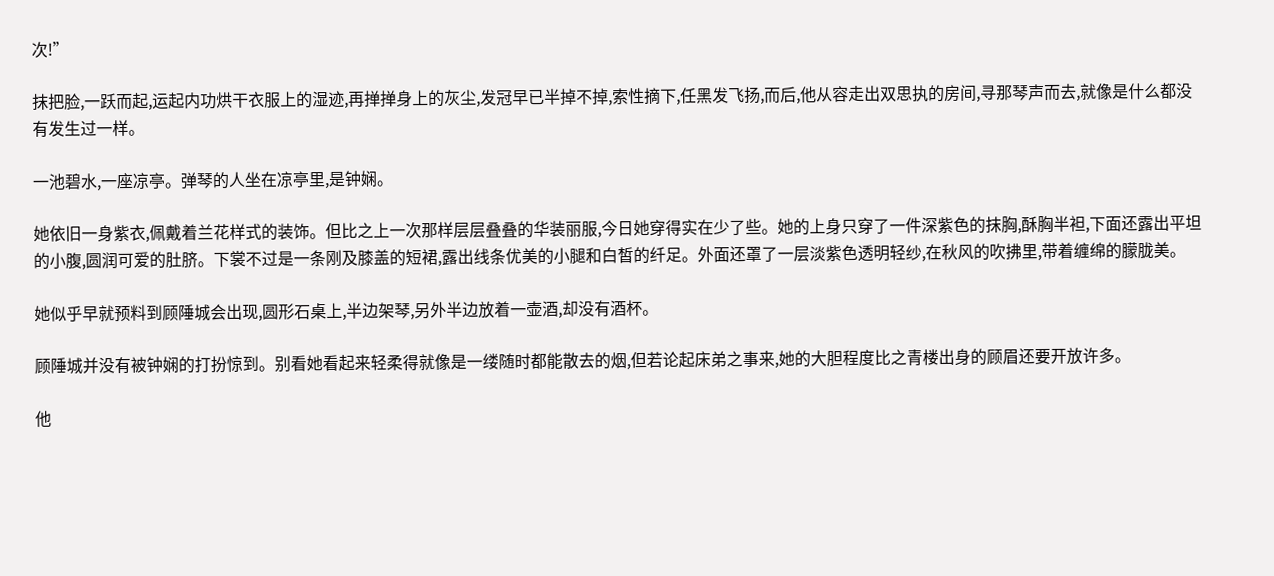次!”

抹把脸,一跃而起,运起内功烘干衣服上的湿迹,再掸掸身上的灰尘,发冠早已半掉不掉,索性摘下,任黑发飞扬,而后,他从容走出双思执的房间,寻那琴声而去,就像是什么都没有发生过一样。

一池碧水,一座凉亭。弹琴的人坐在凉亭里,是钟娴。

她依旧一身紫衣,佩戴着兰花样式的装饰。但比之上一次那样层层叠叠的华装丽服,今日她穿得实在少了些。她的上身只穿了一件深紫色的抹胸,酥胸半袒,下面还露出平坦的小腹,圆润可爱的肚脐。下裳不过是一条刚及膝盖的短裙,露出线条优美的小腿和白皙的纤足。外面还罩了一层淡紫色透明轻纱,在秋风的吹拂里,带着缠绵的朦胧美。

她似乎早就预料到顾陲城会出现,圆形石桌上,半边架琴,另外半边放着一壶酒,却没有酒杯。

顾陲城并没有被钟娴的打扮惊到。别看她看起来轻柔得就像是一缕随时都能散去的烟,但若论起床弟之事来,她的大胆程度比之青楼出身的顾眉还要开放许多。

他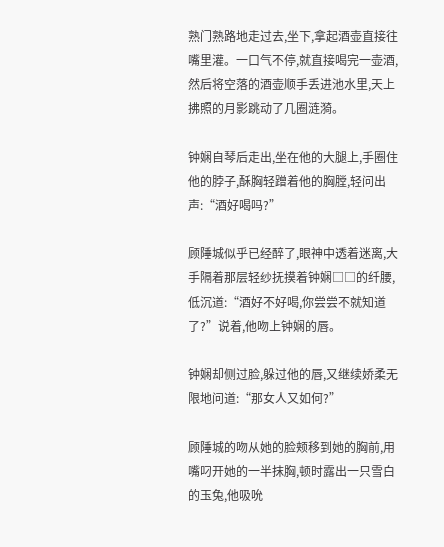熟门熟路地走过去,坐下,拿起酒壶直接往嘴里灌。一口气不停,就直接喝完一壶酒,然后将空落的酒壶顺手丢进池水里,天上拂照的月影跳动了几圈涟漪。

钟娴自琴后走出,坐在他的大腿上,手圈住他的脖子,酥胸轻蹭着他的胸膛,轻问出声:“酒好喝吗?”

顾陲城似乎已经醉了,眼神中透着迷离,大手隔着那层轻纱抚摸着钟娴□□的纤腰,低沉道:“酒好不好喝,你尝尝不就知道了?”说着,他吻上钟娴的唇。

钟娴却侧过脸,躲过他的唇,又继续娇柔无限地问道:“那女人又如何?”

顾陲城的吻从她的脸颊移到她的胸前,用嘴叼开她的一半抹胸,顿时露出一只雪白的玉兔,他吸吮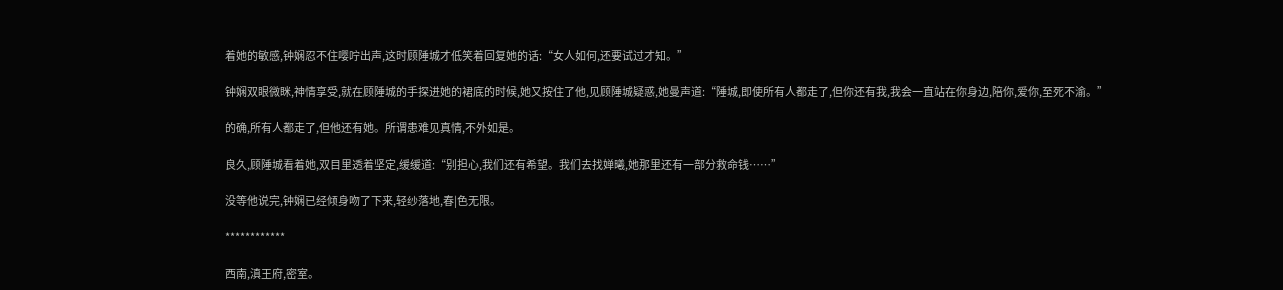着她的敏感,钟娴忍不住嘤咛出声,这时顾陲城才低笑着回复她的话:“女人如何,还要试过才知。”

钟娴双眼微眯,神情享受,就在顾陲城的手探进她的裙底的时候,她又按住了他,见顾陲城疑惑,她曼声道:“陲城,即使所有人都走了,但你还有我,我会一直站在你身边,陪你,爱你,至死不渝。”

的确,所有人都走了,但他还有她。所谓患难见真情,不外如是。

良久,顾陲城看着她,双目里透着坚定,缓缓道:“别担心,我们还有希望。我们去找婵曦,她那里还有一部分救命钱……”

没等他说完,钟娴已经倾身吻了下来,轻纱落地,春|色无限。

************

西南,滇王府,密室。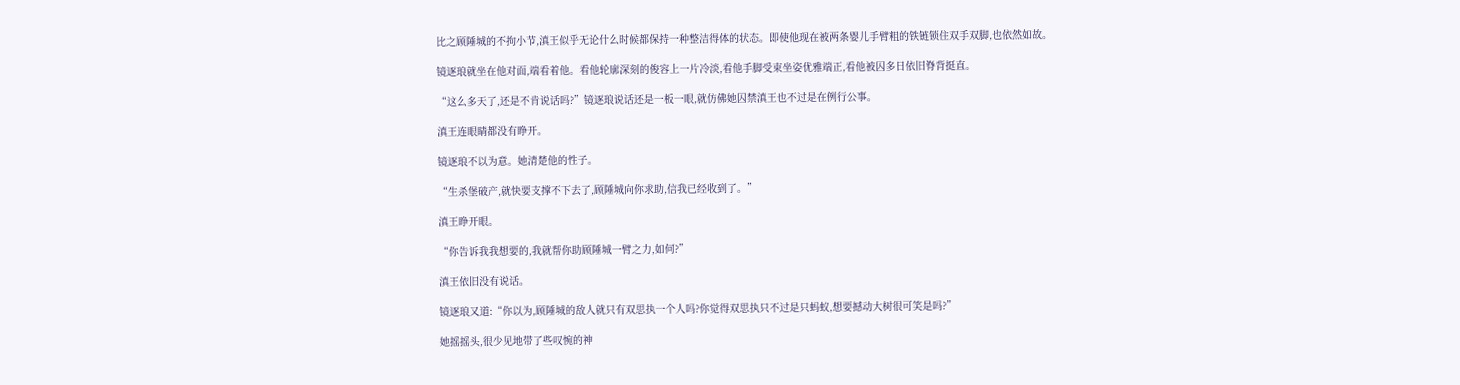比之顾陲城的不拘小节,滇王似乎无论什么时候都保持一种整洁得体的状态。即使他现在被两条婴儿手臂粗的铁链锁住双手双脚,也依然如故。

镜逐琅就坐在他对面,端看着他。看他轮廓深刻的俊容上一片冷淡,看他手脚受束坐姿优雅端正,看他被囚多日依旧脊背挺直。

“这么多天了,还是不肯说话吗?”镜逐琅说话还是一板一眼,就仿佛她囚禁滇王也不过是在例行公事。

滇王连眼睛都没有睁开。

镜逐琅不以为意。她清楚他的性子。

“生杀堡破产,就快要支撑不下去了,顾陲城向你求助,信我已经收到了。”

滇王睁开眼。

“你告诉我我想要的,我就帮你助顾陲城一臂之力,如何?”

滇王依旧没有说话。

镜逐琅又道:“你以为,顾陲城的敌人就只有双思执一个人吗?你觉得双思执只不过是只蚂蚁,想要撼动大树很可笑是吗?”

她摇摇头,很少见地带了些叹惋的神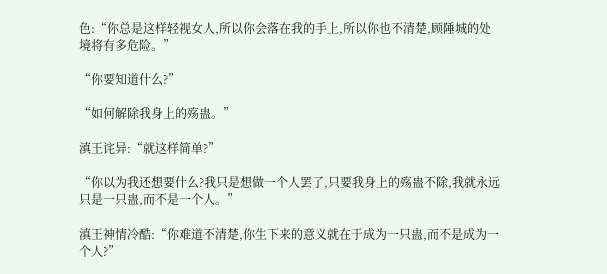色:“你总是这样轻视女人,所以你会落在我的手上,所以你也不清楚,顾陲城的处境将有多危险。”

“你要知道什么?”

“如何解除我身上的殇蛊。”

滇王诧异:“就这样简单?”

“你以为我还想要什么?我只是想做一个人罢了,只要我身上的殇蛊不除,我就永远只是一只蛊,而不是一个人。”

滇王神情冷酷:“你难道不清楚,你生下来的意义就在于成为一只蛊,而不是成为一个人?”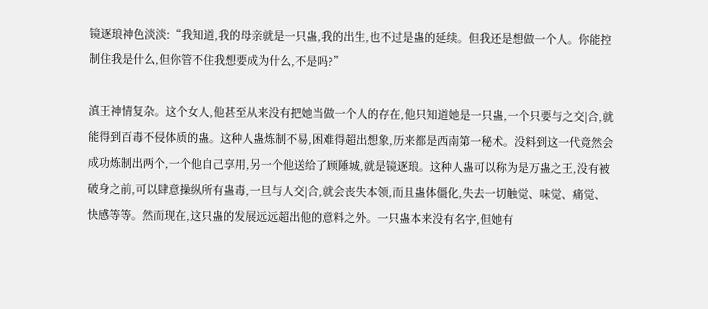镜逐琅神色淡淡:“我知道,我的母亲就是一只蛊,我的出生,也不过是蛊的延续。但我还是想做一个人。你能控制住我是什么,但你管不住我想要成为什么,不是吗?”

滇王神情复杂。这个女人,他甚至从来没有把她当做一个人的存在,他只知道她是一只蛊,一个只要与之交|合,就能得到百毒不侵体质的蛊。这种人蛊炼制不易,困难得超出想象,历来都是西南第一秘术。没料到这一代竟然会成功炼制出两个,一个他自己享用,另一个他送给了顾陲城,就是镜逐琅。这种人蛊可以称为是万蛊之王,没有被破身之前,可以肆意操纵所有蛊毒,一旦与人交|合,就会丧失本领,而且蛊体僵化,失去一切触觉、味觉、痛觉、快感等等。然而现在,这只蛊的发展远远超出他的意料之外。一只蛊本来没有名字,但她有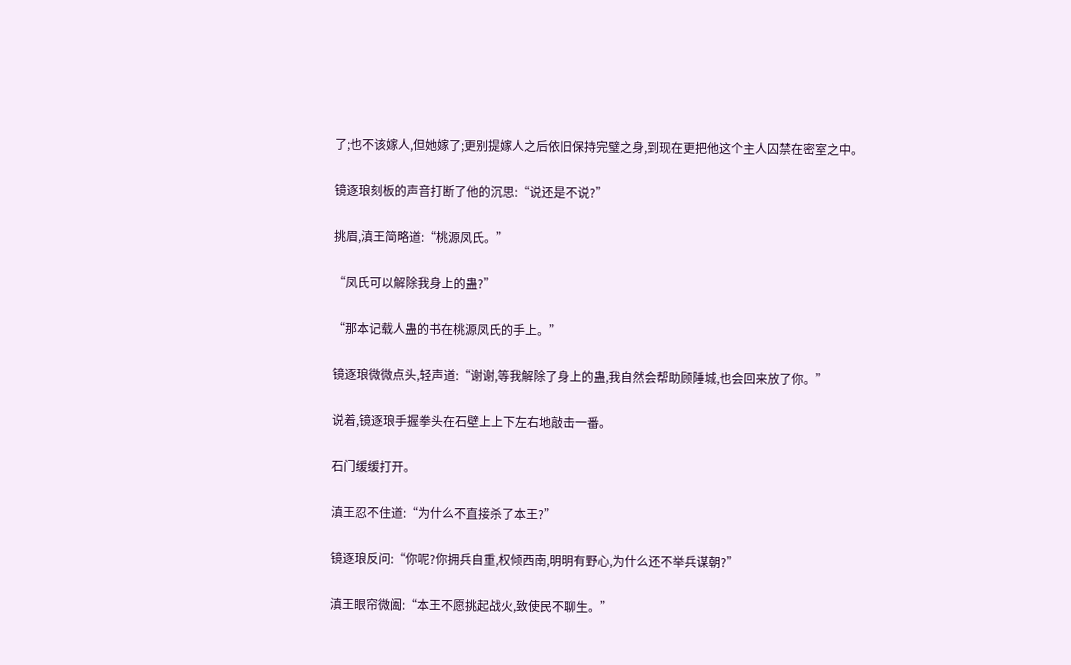了;也不该嫁人,但她嫁了;更别提嫁人之后依旧保持完璧之身,到现在更把他这个主人囚禁在密室之中。

镜逐琅刻板的声音打断了他的沉思:“说还是不说?”

挑眉,滇王简略道:“桃源凤氏。”

“凤氏可以解除我身上的蛊?”

“那本记载人蛊的书在桃源凤氏的手上。”

镜逐琅微微点头,轻声道:“谢谢,等我解除了身上的蛊,我自然会帮助顾陲城,也会回来放了你。”

说着,镜逐琅手握拳头在石壁上上下左右地敲击一番。

石门缓缓打开。

滇王忍不住道:“为什么不直接杀了本王?”

镜逐琅反问:“你呢?你拥兵自重,权倾西南,明明有野心,为什么还不举兵谋朝?”

滇王眼帘微阖:“本王不愿挑起战火,致使民不聊生。”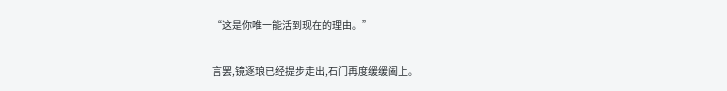“这是你唯一能活到现在的理由。”

言罢,镜逐琅已经提步走出,石门再度缓缓阖上。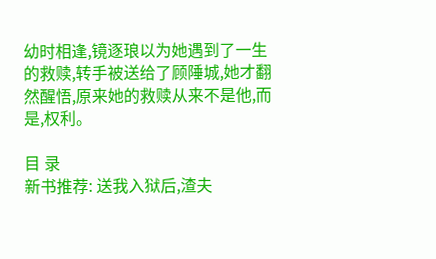幼时相逢,镜逐琅以为她遇到了一生的救赎,转手被送给了顾陲城,她才翻然醒悟,原来她的救赎从来不是他,而是,权利。

目 录
新书推荐: 送我入狱后,渣夫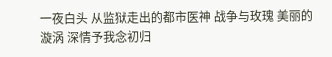一夜白头 从监狱走出的都市医神 战争与玫瑰 美丽的漩涡 深情予我念初归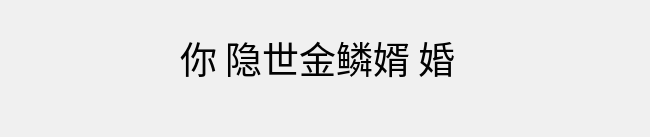你 隐世金鳞婿 婚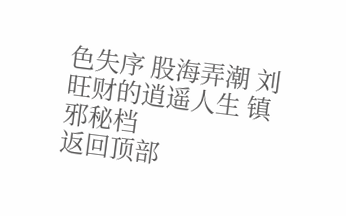色失序 股海弄潮 刘旺财的逍遥人生 镇邪秘档
返回顶部